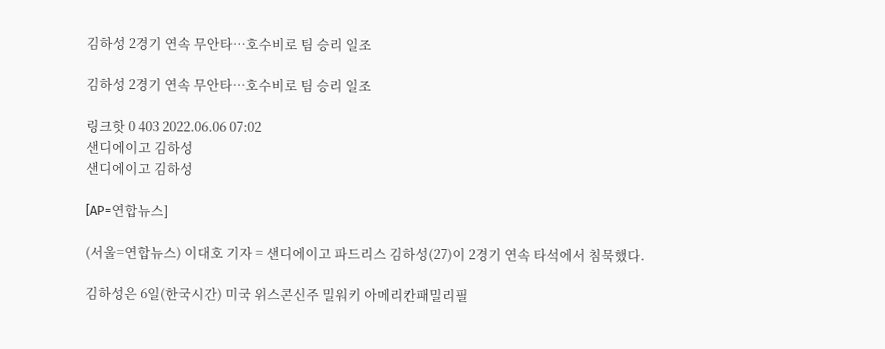김하성 2경기 연속 무안타…호수비로 팀 승리 일조

김하성 2경기 연속 무안타…호수비로 팀 승리 일조

링크핫 0 403 2022.06.06 07:02
샌디에이고 김하성
샌디에이고 김하성

[AP=연합뉴스]

(서울=연합뉴스) 이대호 기자 = 샌디에이고 파드리스 김하성(27)이 2경기 연속 타석에서 침묵했다.

김하성은 6일(한국시간) 미국 위스콘신주 밀워키 아메리칸패밀리필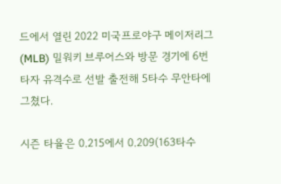드에서 열린 2022 미국프로야구 메이저리그(MLB) 밀워키 브루어스와 방문 경기에 6번 타자 유격수로 선발 출전해 5타수 무안타에 그쳤다.

시즌 타율은 0.215에서 0.209(163타수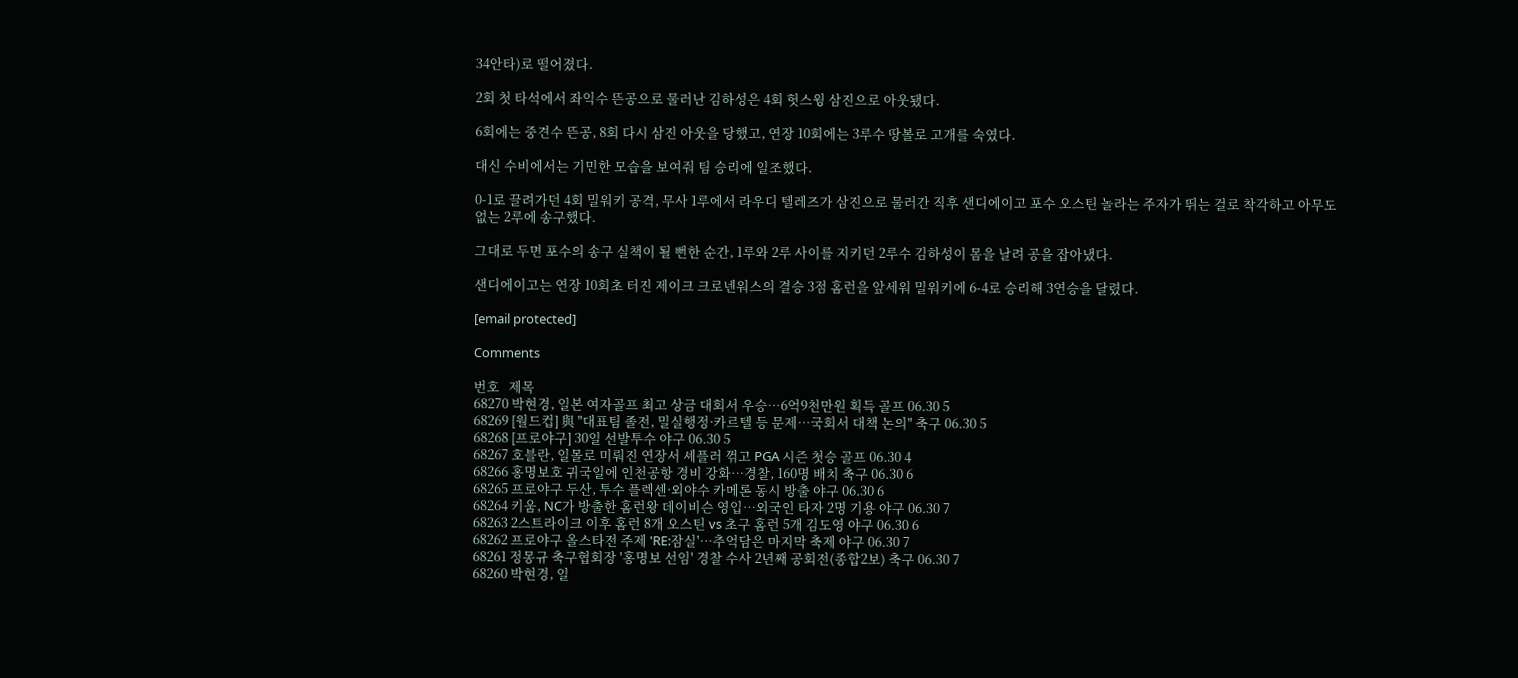34안타)로 떨어졌다.

2회 첫 타석에서 좌익수 뜬공으로 물러난 김하성은 4회 헛스윙 삼진으로 아웃됐다.

6회에는 중견수 뜬공, 8회 다시 삼진 아웃을 당했고, 연장 10회에는 3루수 땅볼로 고개를 숙였다.

대신 수비에서는 기민한 모습을 보여줘 팀 승리에 일조했다.

0-1로 끌려가던 4회 밀워키 공격, 무사 1루에서 라우디 텔레즈가 삼진으로 물러간 직후 샌디에이고 포수 오스틴 놀라는 주자가 뛰는 걸로 착각하고 아무도 없는 2루에 송구했다.

그대로 두면 포수의 송구 실책이 될 뻔한 순간, 1루와 2루 사이를 지키던 2루수 김하성이 몸을 날려 공을 잡아냈다.

샌디에이고는 연장 10회초 터진 제이크 크로넨워스의 결승 3점 홈런을 앞세워 밀워키에 6-4로 승리해 3연승을 달렸다.

[email protected]

Comments

번호   제목
68270 박현경, 일본 여자골프 최고 상금 대회서 우승…6억9천만원 획득 골프 06.30 5
68269 [월드컵] 與 "대표팀 졸전, 밀실행정·카르텔 등 문제…국회서 대책 논의" 축구 06.30 5
68268 [프로야구] 30일 선발투수 야구 06.30 5
68267 호블란, 일몰로 미뤄진 연장서 셰플러 꺾고 PGA 시즌 첫승 골프 06.30 4
68266 홍명보호 귀국일에 인천공항 경비 강화…경찰, 160명 배치 축구 06.30 6
68265 프로야구 두산, 투수 플렉센·외야수 카메론 동시 방출 야구 06.30 6
68264 키움, NC가 방출한 홈런왕 데이비슨 영입…외국인 타자 2명 기용 야구 06.30 7
68263 2스트라이크 이후 홈런 8개 오스틴 vs 초구 홈런 5개 김도영 야구 06.30 6
68262 프로야구 올스타전 주제 'RE:잠실'…추억담은 마지막 축제 야구 06.30 7
68261 정몽규 축구협회장 '홍명보 선임' 경찰 수사 2년째 공회전(종합2보) 축구 06.30 7
68260 박현경, 일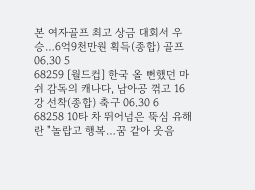본 여자골프 최고 상금 대회서 우승…6억9천만원 획득(종합) 골프 06.30 5
68259 [월드컵] 한국 올 뻔했던 마쉬 감독의 캐나다, 남아공 꺾고 16강 선착(종합) 축구 06.30 6
68258 10타 차 뛰어넘은 뚝심 유해란 "놀랍고 행복…꿈 같아 웃음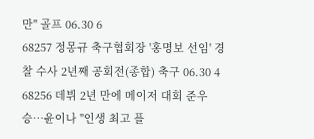만" 골프 06.30 6
68257 정몽규 축구협회장 '홍명보 선임' 경찰 수사 2년째 공회전(종합) 축구 06.30 4
68256 데뷔 2년 만에 메이저 대회 준우승…윤이나 "인생 최고 플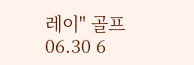레이" 골프 06.30 6